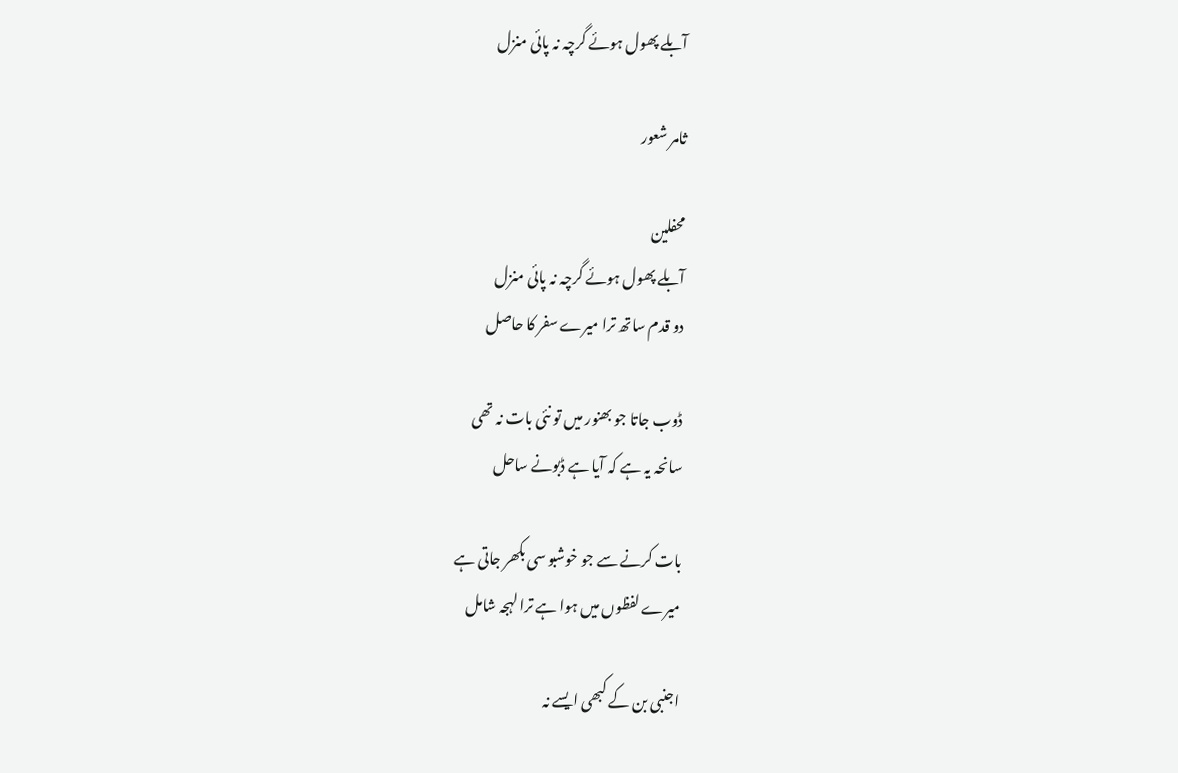آبلے پھول ہوئے گرچہ نہ پائی منزل

ثامر شعور

محفلین
آبلے پھول ہوئے گرچہ نہ پائی منزل
دو قدم ساتھ ترا میرے سفر کا حاصل

ڈوب جاتا جو بھنور میں تو نئی بات نہ تھی
سانحہ یہ ہے کہ آیا ہے ڈبونے ساحل

بات کرنے سے جو خوشبو سی بکھر جاتی ہے
میرے لفظوں میں ہوا ہے ترا لہجہ شامل

اجنبی بن کے کبھی ایسے نہ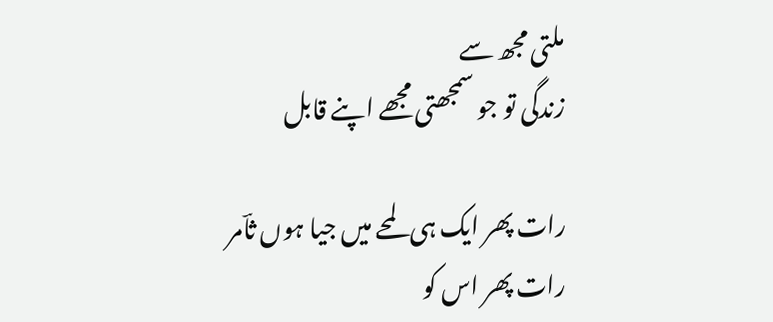ملتی مجھ سے
زندگی تو جو سمجھتی مجھے اپنے قابل

رات پھر ایک ہی لمحے میں جیا ہوں ثاؔمر
رات پھر اس کو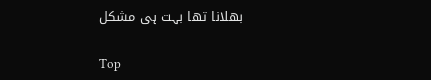بھلانا تھا بہت ہی مشکل

Top